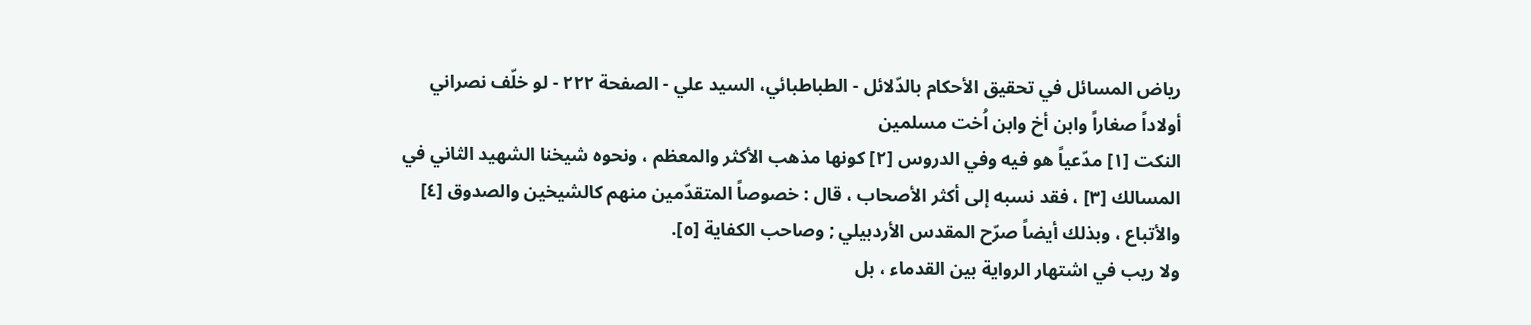رياض المسائل في تحقيق الأحكام بالدّلائل - الطباطبائي، السيد علي - الصفحة ٢٢٢ - لو خلّف نصراني أولاداً صغاراً وابن أخ وابن اُخت مسلمين
النكت [١] مدّعياً هو فيه وفي الدروس [٢] كونها مذهب الأكثر والمعظم ، ونحوه شيخنا الشهيد الثاني في المسالك [٣] ، فقد نسبه إلى أكثر الأصحاب ، قال : خصوصاً المتقدّمين منهم كالشيخين والصدوق [٤] والأتباع ، وبذلك أيضاً صرّح المقدس الأردبيلي ; وصاحب الكفاية [٥].
ولا ريب في اشتهار الرواية بين القدماء ، بل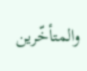والمتأخّرين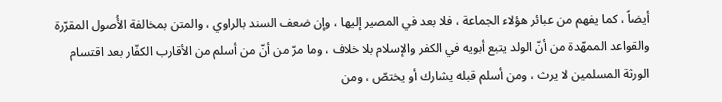أيضاً ، كما يفهم من عبائر هؤلاء الجماعة ، فلا بعد في المصير إليها ، وإن ضعف السند بالراوي ، والمتن بمخالفة الأُصول المقرّرة والقواعد الممهّدة من أنّ الولد يتبع أبويه في الكفر والإسلام بلا خلاف ، وما مرّ من أنّ من أسلم من الأقارب الكفّار بعد اقتسام الورثة المسلمين لا يرث ، ومن أسلم قبله يشارك أو يختصّ ، ومن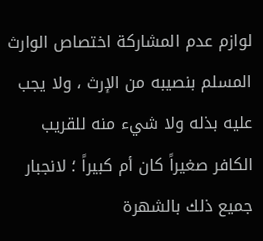لوازم عدم المشاركة اختصاص الوارث المسلم بنصيبه من الإرث ، ولا يجب عليه بذله ولا شيء منه للقريب الكافر صغيراً كان أم كبيراً ؛ لانجبار جميع ذلك بالشهرة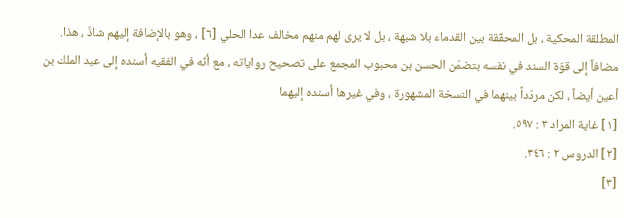المطلقة المحكية ، بل المحقّقة بين القدماء بلا شبهة ، بل لا يرى لهم منهم مخالف عدا الحلي [٦] ، وهو بالإضافة إليهم شاذّ ، هذا.
مضافاً إلى قوّة السند في نفسه بتضمّن الحسن بن محبوب المجمع على تصحيح رواياته ، مع أنّه في الفقيه أسنده إلى عبد الملك بن أعين أيضاً ، لكن مردّداً بينهما في النسخة المشهورة ، وفي غيرها أسنده إليهما
[١] غاية المراد ٣ : ٥٩٧.
[٢] الدروس ٢ : ٣٤٦.
[٣]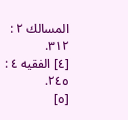المسالك ٢ : ٣١٢.
[٤] الفقيه ٤ : ٢٤٥.
[٥]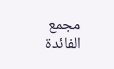مجمع الفائدة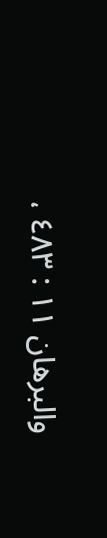والبرهان ١١ : ٤٨٣ ،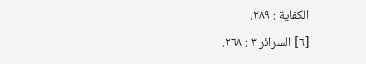الكفاية : ٢٨٩.
[٦] السرائر ٣ : ٢٦٨.